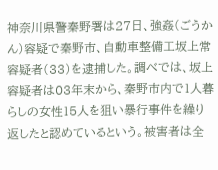神奈川県警秦野署は27日、強姦(ごうかん)容疑で秦野市、自動車整備工坂上常容疑者(33)を逮捕した。調べでは、坂上容疑者は03年末から、秦野市内で1人暮らしの女性15人を狙い暴行事件を繰り返したと認めているという。被害者は全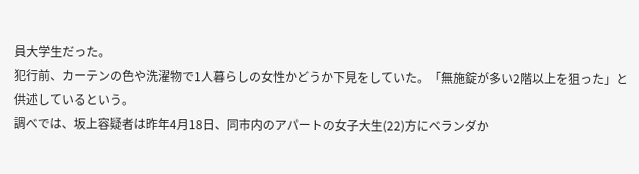員大学生だった。
犯行前、カーテンの色や洗濯物で1人暮らしの女性かどうか下見をしていた。「無施錠が多い2階以上を狙った」と供述しているという。
調べでは、坂上容疑者は昨年4月18日、同市内のアパートの女子大生(22)方にベランダか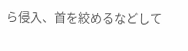ら侵入、首を絞めるなどして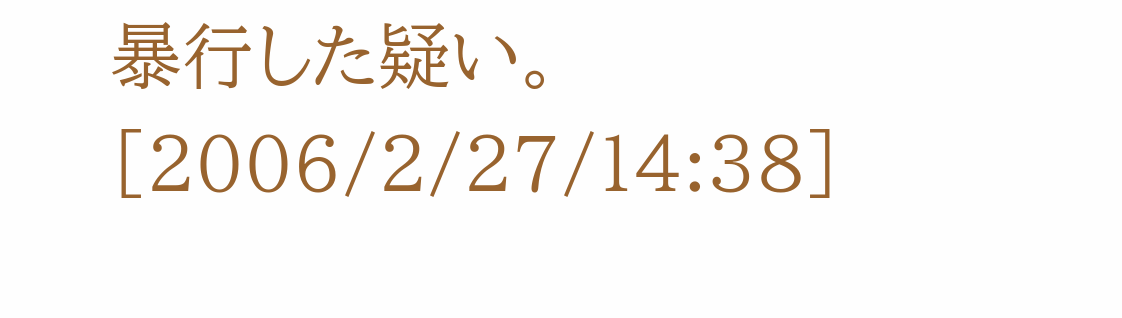暴行した疑い。
[2006/2/27/14:38]